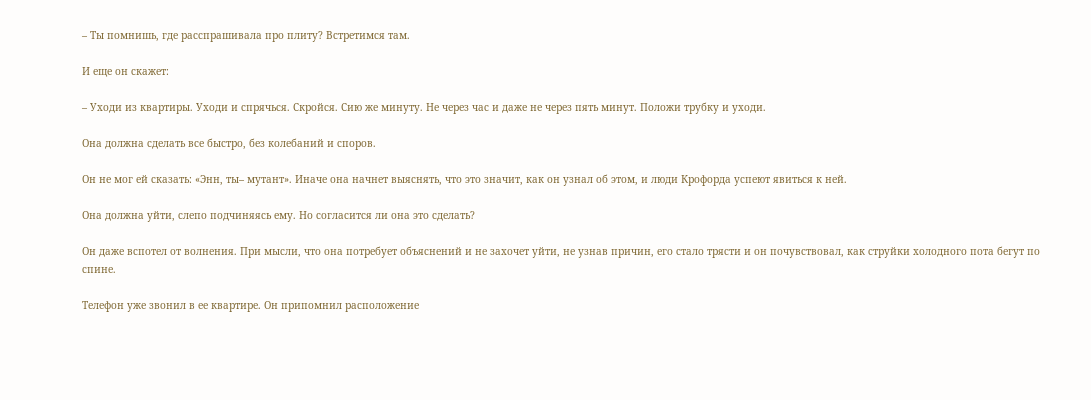– Ты помнишь, где расспрашивала про плиту? Встретимся там.

И еще он скажет:

– Уходи из квартиры. Уходи и спрячься. Скройся. Сию же минуту. Не через час и даже не через пять минут. Положи трубку и уходи.

Она должна сделать все быстро, без колебаний и споров.

Он не мог ей сказать: «Энн, ты– мутант». Иначе она начнет выяснять, что это значит, как он узнал об этом, и люди Крофорда успеют явиться к ней.

Она должна уйти, слепо подчиняясь ему. Но согласится ли она это сделать?

Он даже вспотел от волнения. При мысли, что она потребует объяснений и не захочет уйти, не узнав причин, его стало трясти и он почувствовал, как струйки холодного пота бегут по спине.

Телефон уже звонил в ее квартире. Он припомнил расположение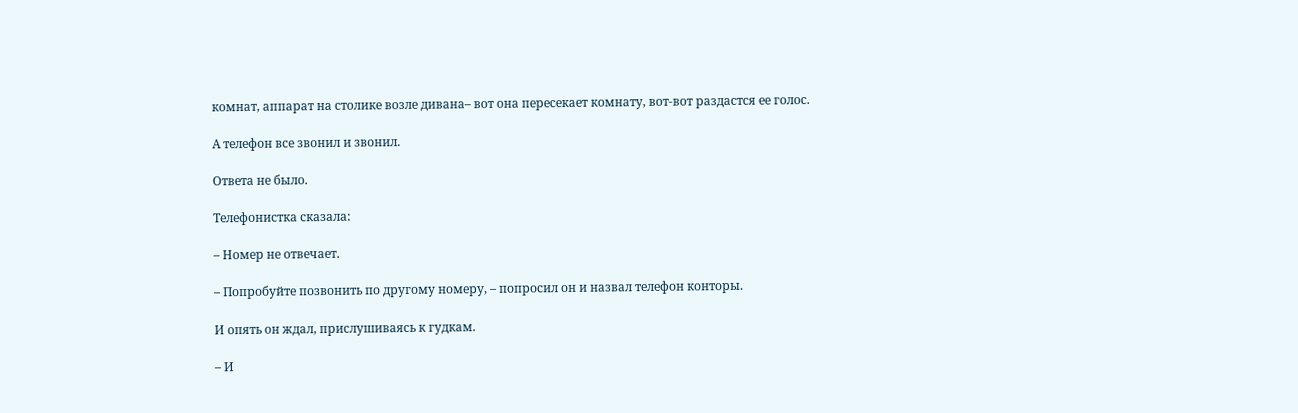комнат, аппарат на столике возле дивана– вот она пересекает комнату, вот-вот раздастся ее голос.

А телефон все звонил и звонил.

Ответа не было.

Телефонистка сказала:

– Номер не отвечает.

– Попробуйте позвонить по другому номеру, – попросил он и назвал телефон конторы.

И опять он ждал, прислушиваясь к гудкам.

– И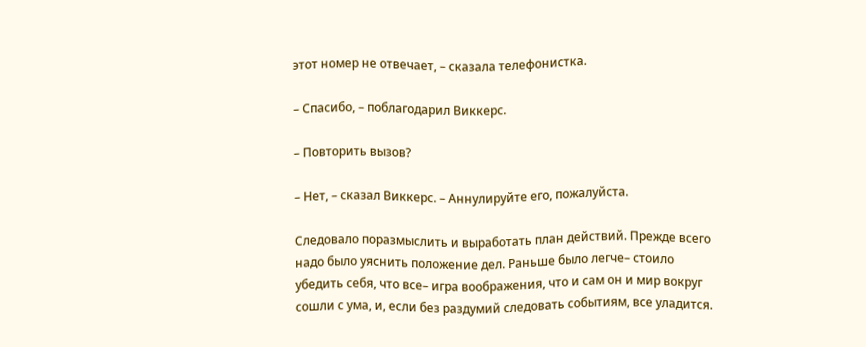этот номер не отвечает, – сказала телефонистка.

– Спасибо, – поблагодарил Виккерс.

– Повторить вызов?

– Нет, – сказал Виккерс. – Аннулируйте его, пожалуйста.

Следовало поразмыслить и выработать план действий. Прежде всего надо было уяснить положение дел. Раньше было легче– стоило убедить себя, что все– игра воображения, что и сам он и мир вокруг сошли с ума, и, если без раздумий следовать событиям, все уладится.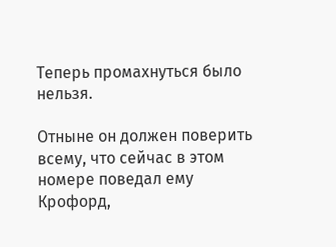Теперь промахнуться было нельзя.

Отныне он должен поверить всему, что сейчас в этом номере поведал ему Крофорд,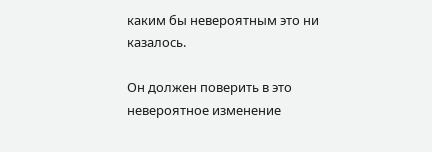каким бы невероятным это ни казалось.

Он должен поверить в это невероятное изменение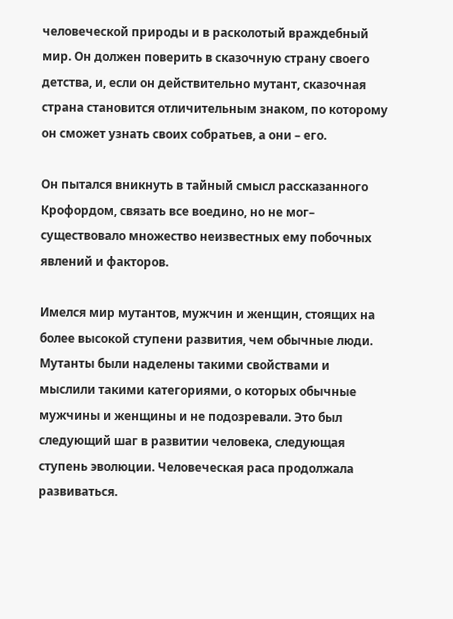человеческой природы и в расколотый враждебный мир. Он должен поверить в сказочную страну своего детства, и, если он действительно мутант, сказочная страна становится отличительным знаком, по которому он сможет узнать своих собратьев, а они – его.

Он пытался вникнуть в тайный смысл рассказанного Крофордом, связать все воедино, но не мог– существовало множество неизвестных ему побочных явлений и факторов.

Имелся мир мутантов, мужчин и женщин, стоящих на более высокой ступени развития, чем обычные люди. Мутанты были наделены такими свойствами и мыслили такими категориями, о которых обычные мужчины и женщины и не подозревали. Это был следующий шаг в развитии человека, следующая ступень эволюции. Человеческая раса продолжала развиваться.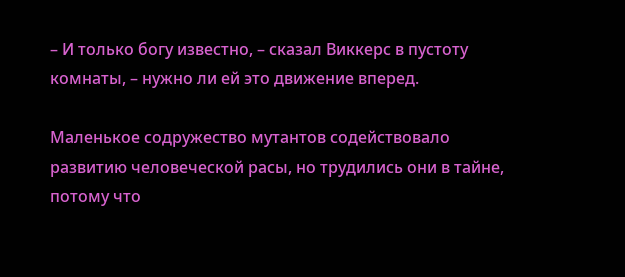– И только богу известно, – сказал Виккерс в пустоту комнаты, – нужно ли ей это движение вперед.

Маленькое содружество мутантов содействовало развитию человеческой расы, но трудились они в тайне, потому что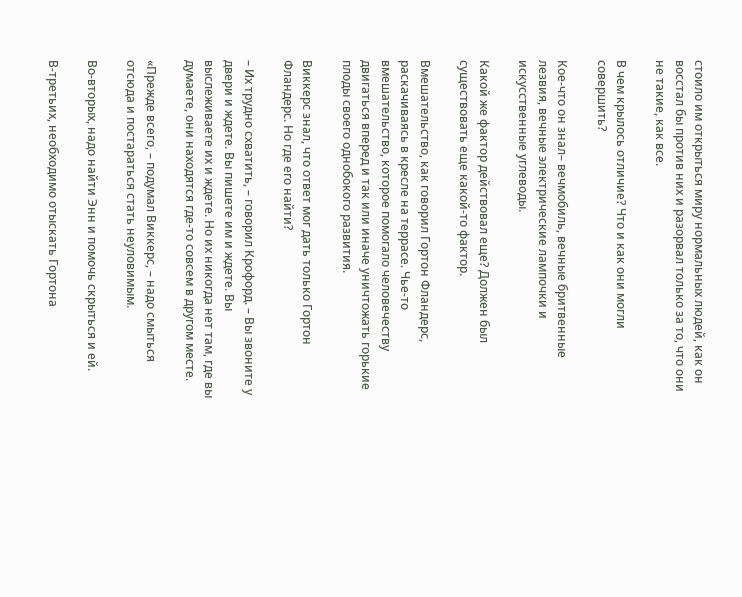стоило им открыться миру нормальных людей, как он восстал бы против них и разорвал только за то, что они не такие, как все.

В чем крылось отличие? Что и как они могли совершить?

Кое-что он знал– вечмобиль, вечные бритвенные лезвия, вечные электрические лампочки и искусственные углеводы.

Какой же фактор действовал еще? Должен был существовать еще какой-то фактор.

Вмешательство, как говорил Гортон Фландерс, раскачиваясь в кресле на террасе. Чье-то вмешательство, которое помогало человечеству двигаться вперед и так или иначе уничтожать горькие плоды своего однобокого развития.

Виккерс знал, что ответ мог дать только Гортон Фландерс. Но где его найти?

– Их трудно схватить, – говорил Крофорд. – Вы звоните у двери и ждете. Вы пишете им и ждете. Вы выслеживаете их и ждете. Но их никогда нет там, где вы думаете, они находятся где-то совсем в другом месте.

«Прежде всего, – подумал Виккерс, – надо смыться отсюда и постараться стать неуловимым.

Во-вторых, надо найти Энн и помочь скрыться и ей.

В-третьих, необходимо отыскать Гортона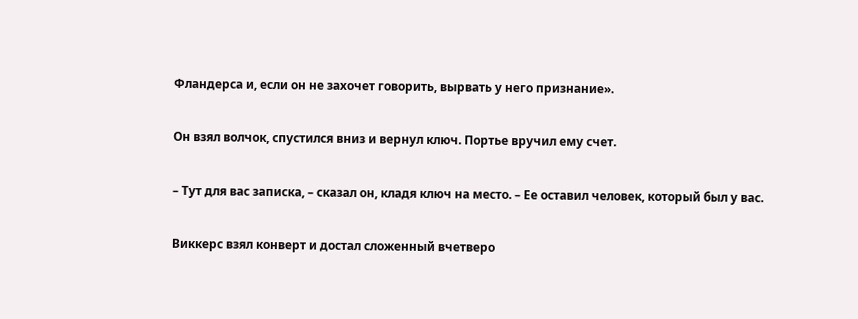Фландерса и, если он не захочет говорить, вырвать у него признание».

Он взял волчок, спустился вниз и вернул ключ. Портье вручил ему счет.

– Тут для вас записка, – сказал он, кладя ключ на место. – Ее оставил человек, который был у вас.

Виккерс взял конверт и достал сложенный вчетверо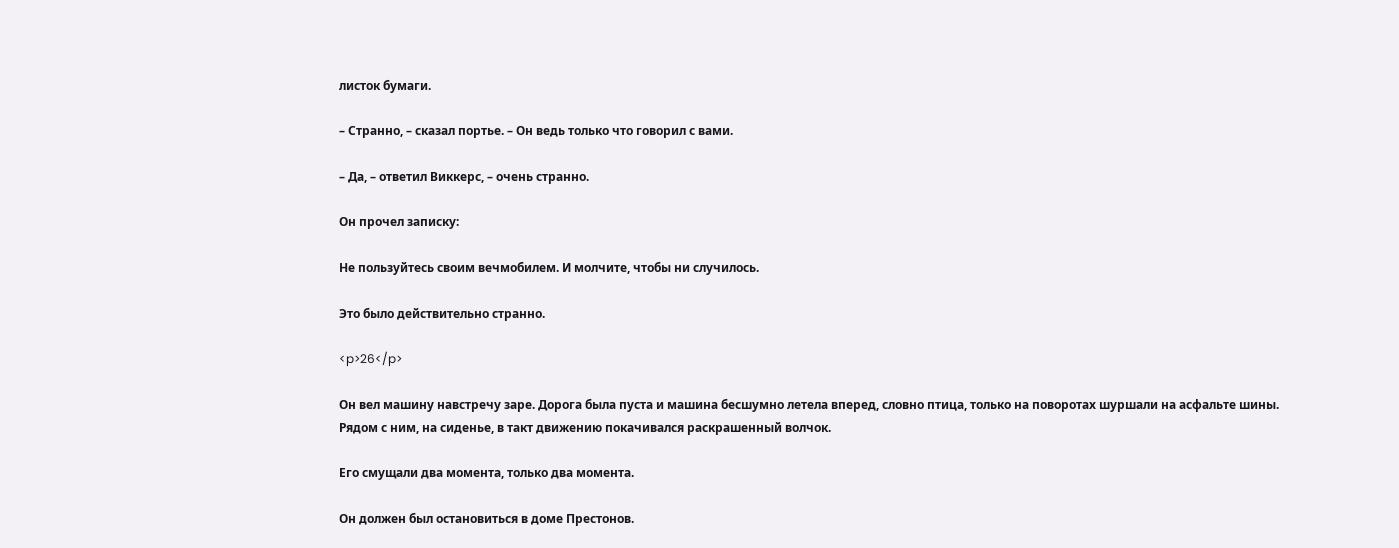листок бумаги.

– Странно, – сказал портье. – Он ведь только что говорил с вами.

– Да, – ответил Виккерс, – очень странно.

Он прочел записку:

Не пользуйтесь своим вечмобилем. И молчите, чтобы ни случилось.

Это было действительно странно.

<p>26</p>

Он вел машину навстречу заре. Дорога была пуста и машина бесшумно летела вперед, словно птица, только на поворотах шуршали на асфальте шины. Рядом с ним, на сиденье, в такт движению покачивался раскрашенный волчок.

Его смущали два момента, только два момента.

Он должен был остановиться в доме Престонов.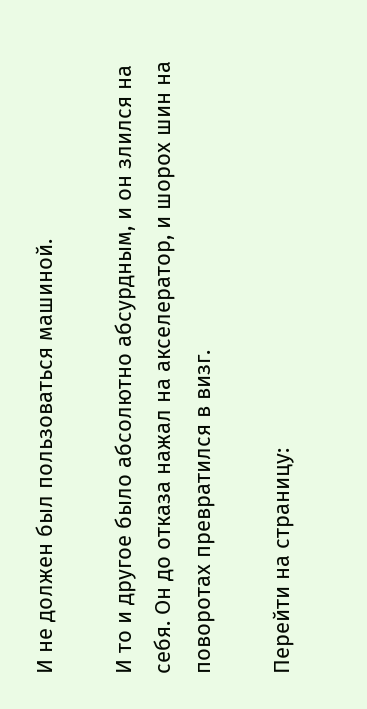И не должен был пользоваться машиной.

И то и другое было абсолютно абсурдным, и он злился на себя. Он до отказа нажал на акселератор, и шорох шин на поворотах превратился в визг.

Перейти на страницу: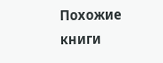Похожие книги